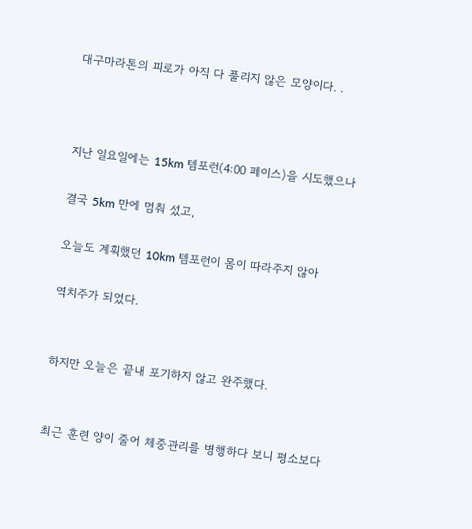대구마라톤의 피로가 아직 다 풀리지 않은 모양이다. .



지난 일요일에는 15km 템포런(4:00 페이스)을 시도했으나

결국 5km 만에 멈춰 섰고,

오늘도 계획했던 10km 템포런이 몸이 따라주지 않아

역치주가 되었다.


하지만 오늘은 끝내 포기하지 않고 완주했다.


최근 훈련 양이 줄어 체중관리를 병행하다 보니 평소보다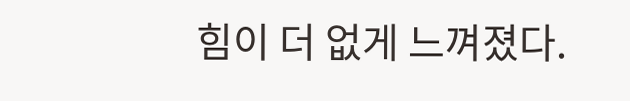힘이 더 없게 느껴졌다.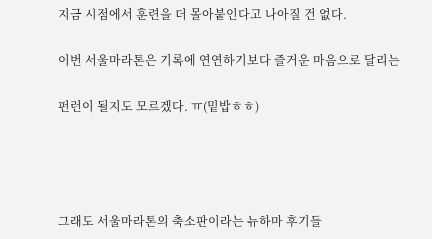지금 시점에서 훈련을 더 몰아붙인다고 나아질 건 없다.

이번 서울마라톤은 기록에 연연하기보다 즐거운 마음으로 달리는

펀런이 될지도 모르겠다. ㅠ(밑밥ㅎㅎ)




그래도 서울마라톤의 축소판이라는 뉴하마 후기들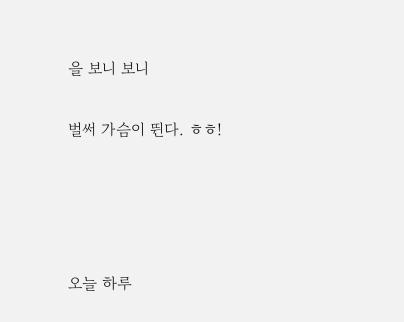을 보니 보니

벌써 가슴이 뛴다. ㅎㅎ!




오늘 하루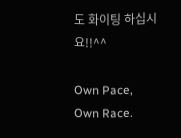도 화이팅 하십시요!!^^

Own Pace, Own Race.